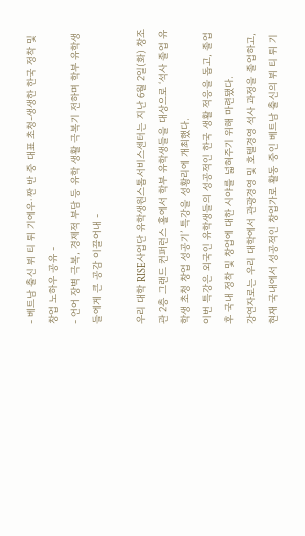- 베트남 출신 뷔 티 튀 기에우·짠 반 중 대표 초청-생생한 한국 정착 및 창업 노하우 공유 -
- 언어 장벽 극복, 경제적 부담 등 유학 생활 극복기 전하며 학부 유학생들에게 큰 공감 이끌어내 -

우리 대학 RISE사업단 유학생원스톱서비스센터는 지난 6월 2일(화) 창조관 2층 그랜드 컨퍼런스 홀에서 학부 유학생들을 대상으로 ‘석사 졸업 유학생 초청 창업 성공기’ 특강을 성황리에 개최했다.
이번 특강은 외국인 유학생들의 성공적인 한국 생활 적응을 돕고, 졸업 후 국내 정착 및 창업에 대한 시야를 넓혀주기 위해 마련됐다.
강연자로는 우리 대학에서 관광경영 및 호텔경영 석사 과정을 졸업하고, 현재 국내에서 성공적인 창업가로 활동 중인 베트남 출신의 뷔 티 튀 기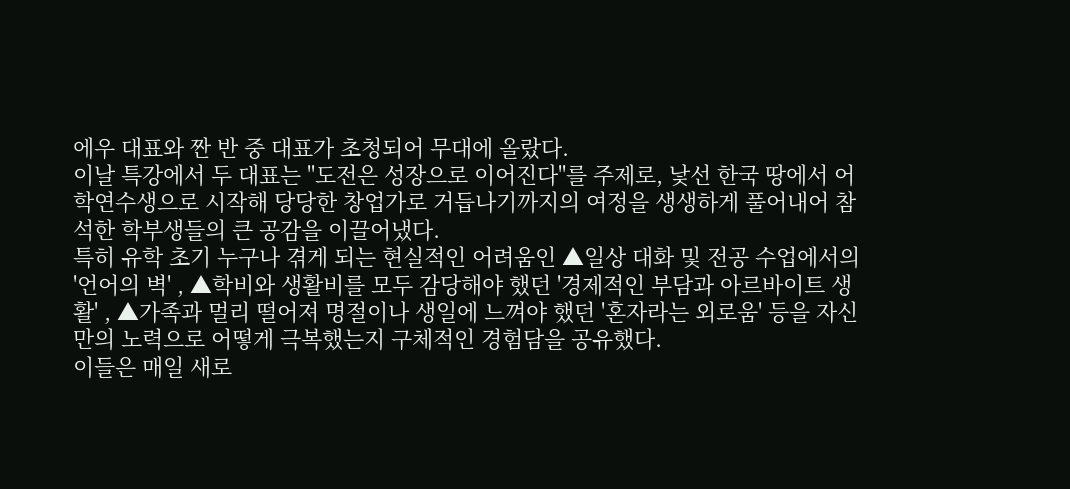에우 대표와 짠 반 중 대표가 초청되어 무대에 올랐다.
이날 특강에서 두 대표는 "도전은 성장으로 이어진다"를 주제로, 낯선 한국 땅에서 어학연수생으로 시작해 당당한 창업가로 거듭나기까지의 여정을 생생하게 풀어내어 참석한 학부생들의 큰 공감을 이끌어냈다.
특히 유학 초기 누구나 겪게 되는 현실적인 어려움인 ▲일상 대화 및 전공 수업에서의 '언어의 벽' , ▲학비와 생활비를 모두 감당해야 했던 '경제적인 부담과 아르바이트 생활' , ▲가족과 멀리 떨어져 명절이나 생일에 느껴야 했던 '혼자라는 외로움' 등을 자신만의 노력으로 어떻게 극복했는지 구체적인 경험담을 공유했다.
이들은 매일 새로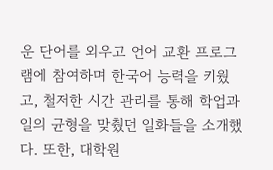운 단어를 외우고 언어 교환 프로그램에 참여하며 한국어 능력을 키웠고, 철저한 시간 관리를 통해 학업과 일의 균형을 맞췄던 일화들을 소개했다. 또한, 대학원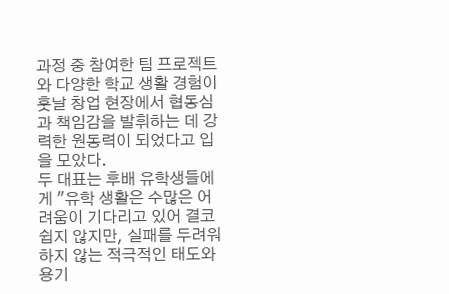과정 중 참여한 팀 프로젝트와 다양한 학교 생활 경험이 훗날 창업 현장에서 협동심과 책임감을 발휘하는 데 강력한 원동력이 되었다고 입을 모았다.
두 대표는 후배 유학생들에게 "유학 생활은 수많은 어려움이 기다리고 있어 결코 쉽지 않지만, 실패를 두려워하지 않는 적극적인 태도와 용기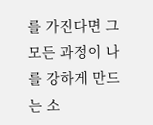를 가진다면 그 모든 과정이 나를 강하게 만드는 소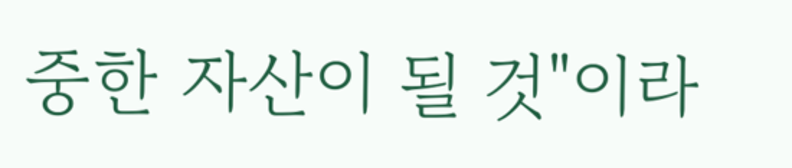중한 자산이 될 것"이라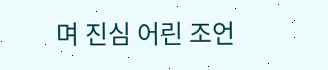며 진심 어린 조언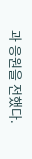과 응원을 전했다.